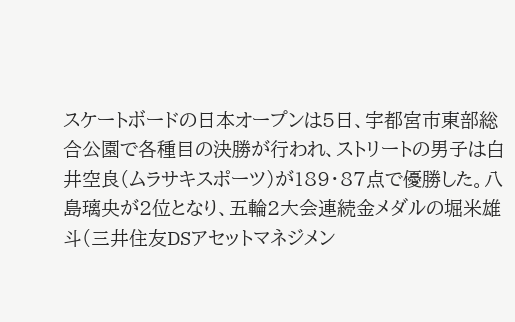スケートボードの日本オープンは5日、宇都宮市東部総合公園で各種目の決勝が行われ、ストリートの男子は白井空良(ムラサキスポーツ)が189・87点で優勝した。八島璃央が2位となり、五輪2大会連続金メダルの堀米雄斗(三井住友DSアセットマネジメン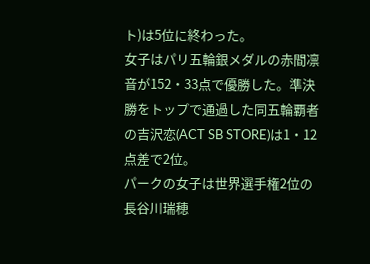ト)は5位に終わった。
女子はパリ五輪銀メダルの赤間凛音が152・33点で優勝した。準決勝をトップで通過した同五輪覇者の吉沢恋(ACT SB STORE)は1・12点差で2位。
パークの女子は世界選手権2位の長谷川瑞穂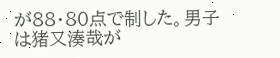が88・80点で制した。男子は猪又湊哉が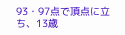93・97点で頂点に立ち、13歳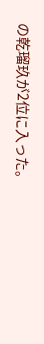の乾瑠玖が2位に入った。